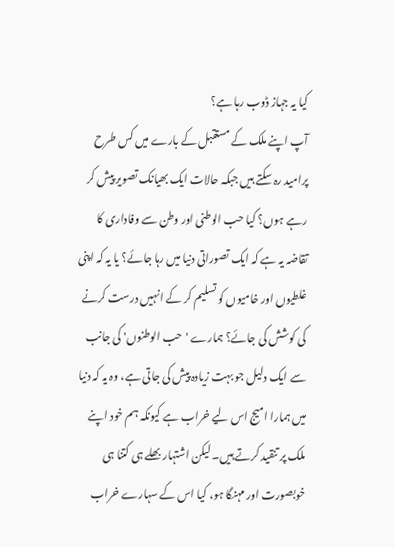کیا یہ جہاز ڈوب رہا ہے؟
آپ اپنے ملک کے مستقبل کے بارے میں کس طرح پرامید رہ سکتے ہیں جبکہ حالات ایک بھیانک تصویر پیش کر رہے ہوں؟ کیا حب الوطنی اور وطن سے وفاداری کا تقاضہ یہ ہے کہ ایک تصوراتی دنیا میں رہا جائے؟ یا یہ کہ اپنی غلطیوں اور خامیوں کو تسلیم کر کے انہیں درست کرنے کی کوشش کی جائے؟ ہمارے 'حب الوطنوں' کی جانب سے ایک دلیل جو بہت زیادہ پیش کی جاتی ہے، وہ یہ کہ دنیا میں ہمارا امیج اس لیے خراب ہے کیونکہ ہم خود اپنے ملک پر تنقید کرتے ہیں۔ لیکن اشتہار بھلے ہی کتنا ہی خوبصورت اور مہنگا ہو، کیا اس کے سہارے خراب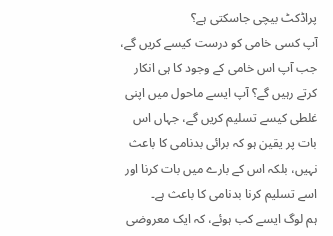پراڈکٹ بیچی جاسکتی ہے؟
آپ کسی خامی کو درست کیسے کریں گے، جب آپ اس خامی کے وجود کا ہی انکار کرتے رہیں گے؟ آپ ایسے ماحول میں اپنی غلطی کیسے تسلیم کریں گے، جہاں اس بات پر یقین ہو کہ برائی بدنامی کا باعث نہیں، بلکہ اس کے بارے میں بات کرنا اور اسے تسلیم کرنا بدنامی کا باعث ہے۔
ہم لوگ ایسے کب ہوئے، کہ ایک معروضی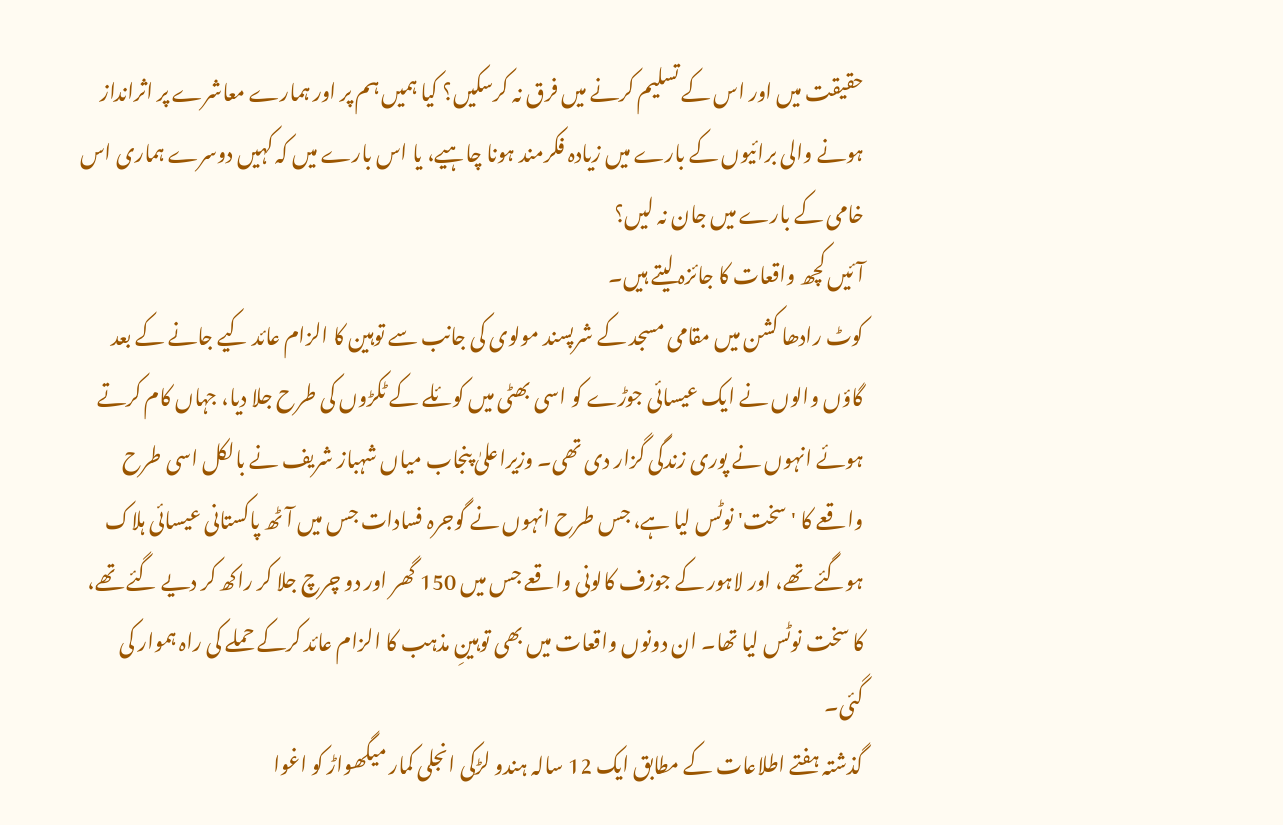حقیقت میں اور اس کے تسلیم کرنے میں فرق نہ کرسکیں؟ کیا ہمیں ہم پر اور ہمارے معاشرے پر اثرانداز ہونے والی برائیوں کے بارے میں زیادہ فکرمند ہونا چاہیے، یا اس بارے میں کہ کہیں دوسرے ہماری اس خامی کے بارے میں جان نہ لیں؟
آئیں کچھ واقعات کا جائزہ لیتے ہیں۔
کوٹ رادھا کشن میں مقامی مسجد کے شرپسند مولوی کی جانب سے توہین کا الزام عائد کیے جانے کے بعد گاؤں والوں نے ایک عیسائی جوڑے کو اسی بھٹی میں کوئلے کے ٹکڑوں کی طرح جلا دیا، جہاں کام کرتے ہوئے انہوں نے پوری زندگی گزار دی تھی۔ وزیراعلیٰ پنجاب میاں شہباز شریف نے بالکل اسی طرح واقعے کا 'سخت' نوٹس لیا ہے، جس طرح انہوں نے گوجرہ فسادات جس میں آٹھ پاکستانی عیسائی ہلاک ہوگئے تھے، اور لاہور کے جوزف کالونی واقعے جس میں 150 گھر اور دو چرچ جلا کر راکھ کر دیے گئے تھے، کا سخت نوٹس لیا تھا۔ ان دونوں واقعات میں بھی توہینِ مذہب کا الزام عائد کرکے حملے کی راہ ہموار کی گئی۔
گذشتہ ہفتے اطلاعات کے مطابق ایک 12 سالہ ہندو لڑکی انجلی کمار میگھواڑ کو اغوا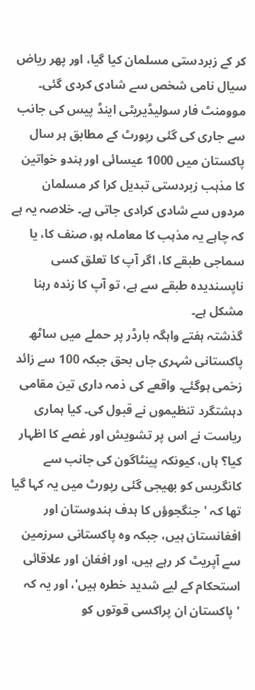کر کے زبردستی مسلمان کیا گیا، اور پھر ریاض سیال نامی شخص سے شادی کردی گئی۔ موومنٹ فار سولیڈیریٹی اینڈ پیس کی جانب سے جاری کی گئی رپورٹ کے مطابق ہر سال پاکستان میں 1000 عیسائی اور ہندو خواتین کا مذہب زبردستی تبدیل کرا کر مسلمان مردوں سے شادی کرادی جاتی ہے۔ خلاصہ یہ ہے کہ چاہے یہ مذہب کا معاملہ ہو، صنف کا، یا سماجی طبقے کا، اگر آپ کا تعلق کسی ناپسندیدہ طبقے سے ہے، تو آپ کا زندہ رہنا مشکل ہے۔
گذشتہ ہفتے واہگہ بارڈر پر حملے میں ساٹھ پاکستانی شہری جاں بحق جبکہ 100 سے زائد زخمی ہوگئے۔ واقعے کی ذمہ داری تین مقامی دہشتگرد تنظیموں نے قبول کی۔ کیا ہماری ریاست نے اس پر تشویش اور غصے کا اظہار کیا؟ ہاں، کیونکہ پینٹاگون کی جانب سے کانگریس کو بھیجی گئی رپورٹ میں یہ کہا گیا تھا کہ 'جنگجوؤں کا ہدف ہندوستان اور افغانستان ہیں، جبکہ وہ پاکستانی سرزمین سے آپریٹ کر رہے ہیں، اور افغان اور علاقائی استحکام کے لیے شدید خطرہ ہیں'، اور یہ کہ 'پاکستان ان پراکسی قوتوں کو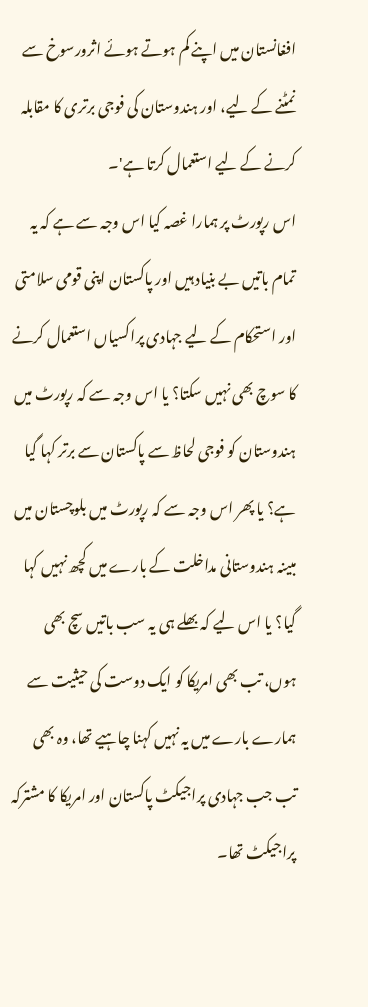افغانستان میں اپنے کم ہوتے ہوئے اثرورسوخ سے نمٹنے کے لیے، اور ہندوستان کی فوجی برتری کا مقابلہ کرنے کے لیے استعمال کرتا ہے'۔
اس رپورٹ پر ہمارا غصہ کیا اس وجہ سے ہے کہ یہ تمام باتیں بے بنیاد ہیں اور پاکستان اپنی قومی سلامتی اور استحکام کے لیے جہادی پراکسیاں استعمال کرنے کا سوچ بھی نہیں سکتا؟ یا اس وجہ سے کہ رپورٹ میں ہندوستان کو فوجی لحاظ سے پاکستان سے برتر کہا گیا ہے؟ یا پھر اس وجہ سے کہ رپورٹ میں بلوچستان میں مبینہ ہندوستانی مداخلت کے بارے میں کچھ نہیں کہا گیا؟ یا اس لیے کہ بھلے ہی یہ سب باتیں سچ بھی ہوں، تب بھی امریکا کو ایک دوست کی حیثیت سے ہمارے بارے میں یہ نہیں کہنا چاہیے تھا، وہ بھی تب جب جہادی پراجیکٹ پاکستان اور امریکا کا مشترکہ پراجیکٹ تھا۔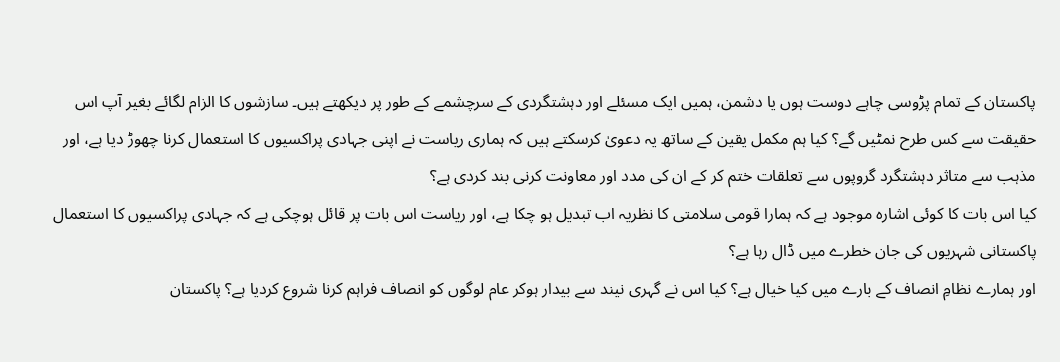پاکستان کے تمام پڑوسی چاہے دوست ہوں یا دشمن، ہمیں ایک مسئلے اور دہشتگردی کے سرچشمے کے طور پر دیکھتے ہیں۔ سازشوں کا الزام لگائے بغیر آپ اس حقیقت سے کس طرح نمٹیں گے؟ کیا ہم مکمل یقین کے ساتھ یہ دعویٰ کرسکتے ہیں کہ ہماری ریاست نے اپنی جہادی پراکسیوں کا استعمال کرنا چھوڑ دیا ہے، اور مذہب سے متاثر دہشتگرد گروپوں سے تعلقات ختم کر کے ان کی مدد اور معاونت کرنی بند کردی ہے؟
کیا اس بات کا کوئی اشارہ موجود ہے کہ ہمارا قومی سلامتی کا نظریہ اب تبدیل ہو چکا ہے، اور ریاست اس بات پر قائل ہوچکی ہے کہ جہادی پراکسیوں کا استعمال پاکستانی شہریوں کی جان خطرے میں ڈال رہا ہے؟
اور ہمارے نظامِ انصاف کے بارے میں کیا خیال ہے؟ کیا اس نے گہری نیند سے بیدار ہوکر عام لوگوں کو انصاف فراہم کرنا شروع کردیا ہے؟ پاکستان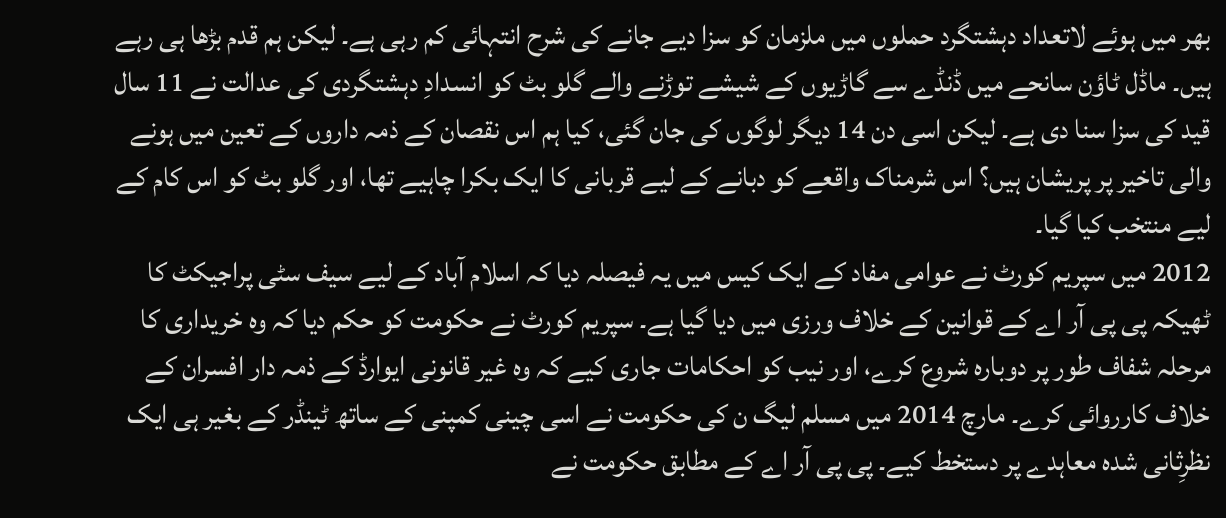بھر میں ہوئے لاتعداد دہشتگرد حملوں میں ملزمان کو سزا دیے جانے کی شرح انتہائی کم رہی ہے۔ لیکن ہم قدم بڑھا ہی رہے ہیں۔ ماڈل ٹاؤن سانحے میں ڈنڈے سے گاڑیوں کے شیشے توڑنے والے گلو بٹ کو انسدادِ دہشتگردی کی عدالت نے 11 سال قید کی سزا سنا دی ہے۔ لیکن اسی دن 14 دیگر لوگوں کی جان گئی، کیا ہم اس نقصان کے ذمہ داروں کے تعین میں ہونے والی تاخیر پر پریشان ہیں؟ اس شرمناک واقعے کو دبانے کے لیے قربانی کا ایک بکرا چاہیے تھا، اور گلو بٹ کو اس کام کے لیے منتخب کیا گیا۔
2012 میں سپریم کورٹ نے عوامی مفاد کے ایک کیس میں یہ فیصلہ دیا کہ اسلام آباد کے لیے سیف سٹی پراجیکٹ کا ٹھیکہ پی پی آر اے کے قوانین کے خلاف ورزی میں دیا گیا ہے۔ سپریم کورٹ نے حکومت کو حکم دیا کہ وہ خریداری کا مرحلہ شفاف طور پر دوبارہ شروع کرے، اور نیب کو احکامات جاری کیے کہ وہ غیر قانونی ایوارڈ کے ذمہ دار افسران کے خلاف کارروائی کرے۔ مارچ 2014 میں مسلم لیگ ن کی حکومت نے اسی چینی کمپنی کے ساتھ ٹینڈر کے بغیر ہی ایک نظرِثانی شدہ معاہدے پر دستخط کیے۔ پی پی آر اے کے مطابق حکومت نے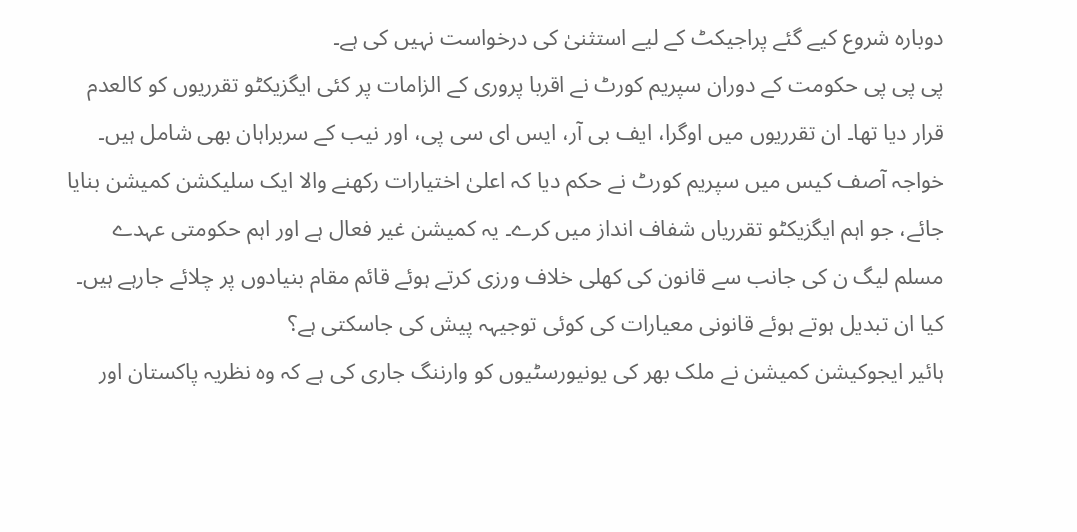دوبارہ شروع کیے گئے پراجیکٹ کے لیے استثنیٰ کی درخواست نہیں کی ہے۔
پی پی پی حکومت کے دوران سپریم کورٹ نے اقربا پروری کے الزامات پر کئی ایگزیکٹو تقرریوں کو کالعدم قرار دیا تھا۔ ان تقرریوں میں اوگرا، ایف بی آر، ایس ای سی پی، اور نیب کے سربراہان بھی شامل ہیں۔ خواجہ آصف کیس میں سپریم کورٹ نے حکم دیا کہ اعلیٰ اختیارات رکھنے والا ایک سلیکشن کمیشن بنایا جائے، جو اہم ایگزیکٹو تقرریاں شفاف انداز میں کرے۔ یہ کمیشن غیر فعال ہے اور اہم حکومتی عہدے مسلم لیگ ن کی جانب سے قانون کی کھلی خلاف ورزی کرتے ہوئے قائم مقام بنیادوں پر چلائے جارہے ہیں۔ کیا ان تبدیل ہوتے ہوئے قانونی معیارات کی کوئی توجیہہ پیش کی جاسکتی ہے؟
ہائیر ایجوکیشن کمیشن نے ملک بھر کی یونیورسٹیوں کو وارننگ جاری کی ہے کہ وہ نظریہ پاکستان اور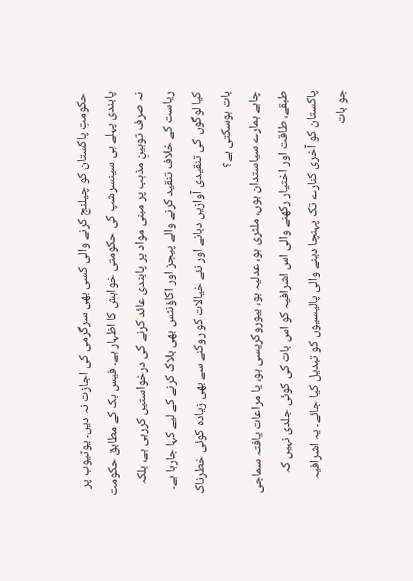حکومتِ پاکستان کو چیلنج کرنے والی کسی بھی سرگرمی کی اجازت نہ دیں۔ یوٹیوب پر پابندی پہلے ہی سینسرشپ کی حکومتی خواہش کا اظہار ہے۔ فیس بک کے مطابق حکومت نہ صرف توہینِ مذہب پر مبنی مواد پر پابندی عائد کرنے کی درخواستیں کررہی ہے، بلکہ ریاست کے خلاف تنقید کرنے والے پیجز اور اکاؤنٹس بھی بلاک کرنے کے لیے کہا جارہا ہے۔ کیا لوگوں کی تنقیدی آوازیں دبانے اور نئے خیالات کو روکنے سے بھی زیادہ کوئی خطرناک بات ہوسکتی ہے؟
چاہے ہمارے سیاستدان ہوں، ملٹری ہو، عدلیہ ہو، بیوروکریسی ہو، یا مراعات یافتہ سماجی طبقے، طاقت اور اختیار رکھنے والی اس اشرافیہ کو اس بات کی کوئی جلدی نہیں کہ پاکستان کو آخری کنارے تک پہنچا دینے والی پالیسیوں کو تبدیل کیا جائے۔ یہ اشرافیہ جو بات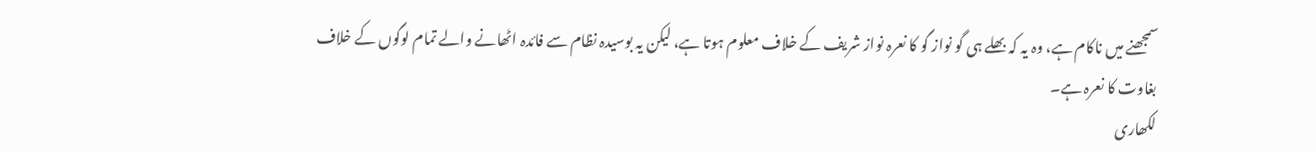سمجھنے میں ناکام ہے، وہ یہ کہ بھلے ہی گو نواز گو کا نعرہ نواز شریف کے خلاف معلوم ہوتا ہے، لیکن یہ بوسیدہ نظام سے فائدہ اٹھانے والے تمام لوگوں کے خلاف بغاوت کا نعرہ ہے۔
لکھاری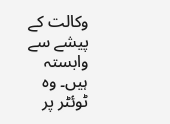وکالت کے پیشے سے وابستہ ہیں۔ وہ ٹوئٹر پر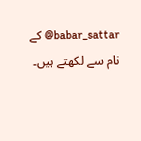babar_sattar@ کے نام سے لکھتے ہیں۔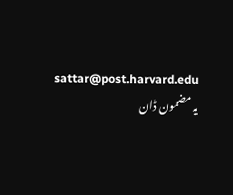sattar@post.harvard.edu
یہ مضمون ڈان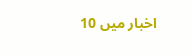اخبار میں 10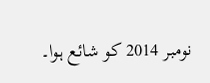نومبر 2014 کو شائع ہوا۔